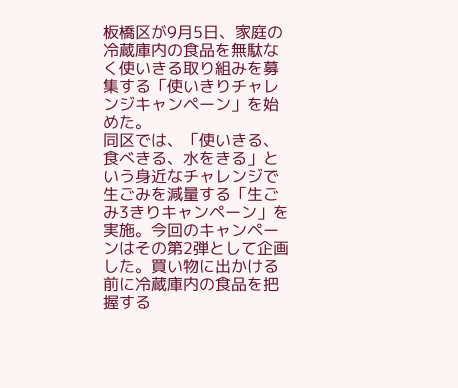板橋区が9月5日、家庭の冷蔵庫内の食品を無駄なく使いきる取り組みを募集する「使いきりチャレンジキャンペーン」を始めた。
同区では、「使いきる、食べきる、水をきる」という身近なチャレンジで生ごみを減量する「生ごみ3きりキャンペーン」を実施。今回のキャンペーンはその第2弾として企画した。買い物に出かける前に冷蔵庫内の食品を把握する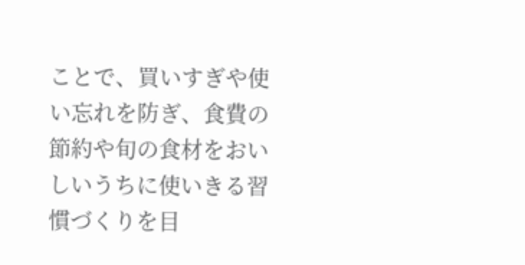ことで、買いすぎや使い忘れを防ぎ、食費の節約や旬の食材をおいしいうちに使いきる習慣づくりを目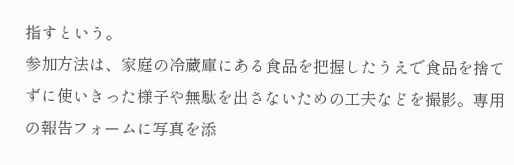指すという。
参加方法は、家庭の冷蔵庫にある食品を把握したうえで食品を捨てずに使いきった様子や無駄を出さないための工夫などを撮影。専用の報告フォームに写真を添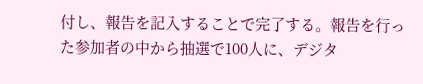付し、報告を記入することで完了する。報告を行った参加者の中から抽選で100人に、デジタ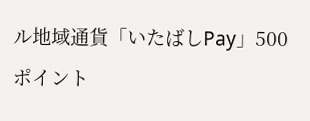ル地域通貨「いたばしPay」500ポイント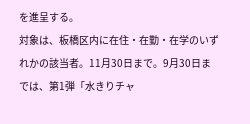を進呈する。
対象は、板橋区内に在住・在勤・在学のいずれかの該当者。11月30日まで。9月30日までは、第1弾「水きりチャ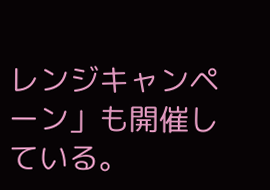レンジキャンペーン」も開催している。